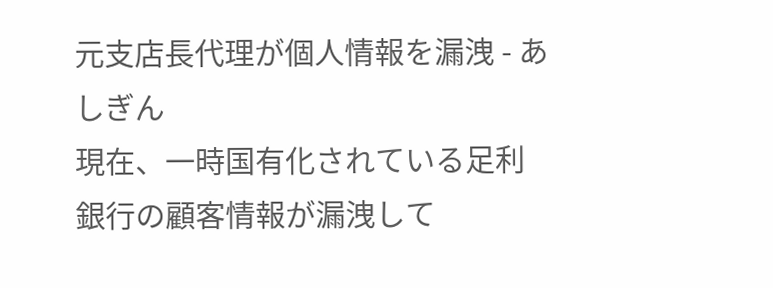元支店長代理が個人情報を漏洩 - あしぎん
現在、一時国有化されている足利銀行の顧客情報が漏洩して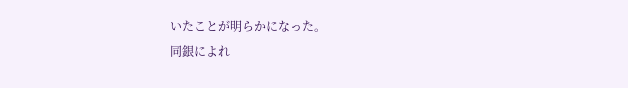いたことが明らかになった。
同銀によれ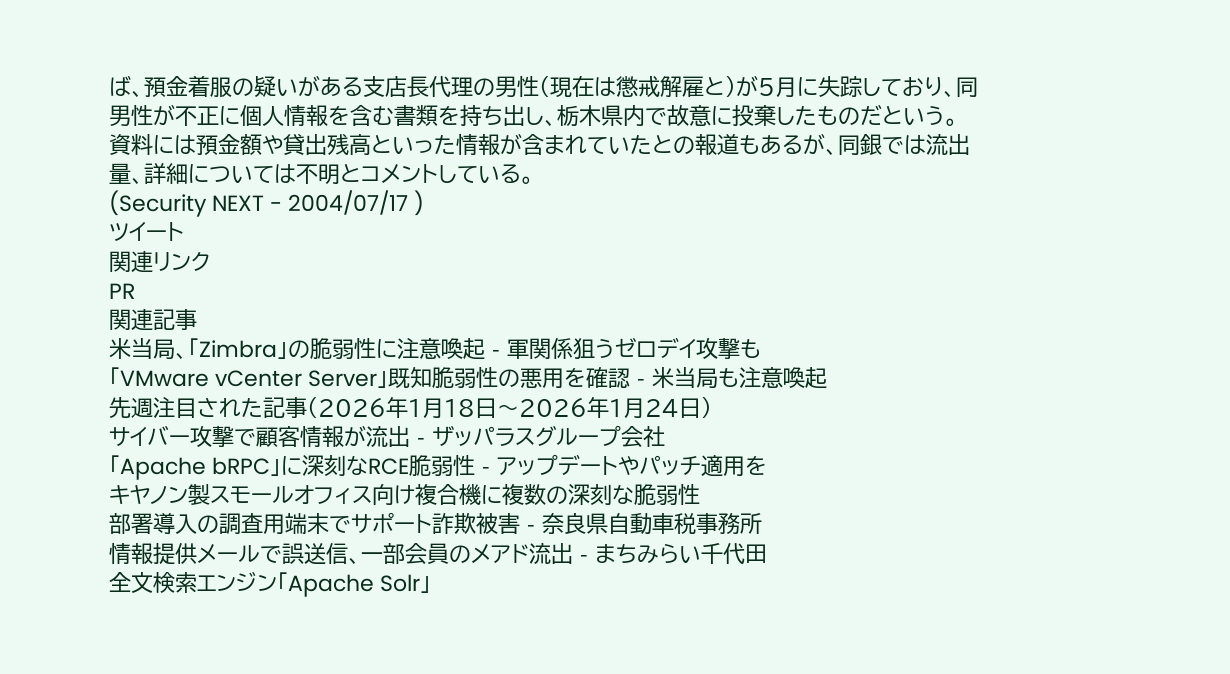ば、預金着服の疑いがある支店長代理の男性(現在は懲戒解雇と)が5月に失踪しており、同男性が不正に個人情報を含む書類を持ち出し、栃木県内で故意に投棄したものだという。
資料には預金額や貸出残高といった情報が含まれていたとの報道もあるが、同銀では流出量、詳細については不明とコメントしている。
(Security NEXT - 2004/07/17 )
ツイート
関連リンク
PR
関連記事
米当局、「Zimbra」の脆弱性に注意喚起 - 軍関係狙うゼロデイ攻撃も
「VMware vCenter Server」既知脆弱性の悪用を確認 - 米当局も注意喚起
先週注目された記事(2026年1月18日〜2026年1月24日)
サイバー攻撃で顧客情報が流出 - ザッパラスグループ会社
「Apache bRPC」に深刻なRCE脆弱性 - アップデートやパッチ適用を
キヤノン製スモールオフィス向け複合機に複数の深刻な脆弱性
部署導入の調査用端末でサポート詐欺被害 - 奈良県自動車税事務所
情報提供メールで誤送信、一部会員のメアド流出 - まちみらい千代田
全文検索エンジン「Apache Solr」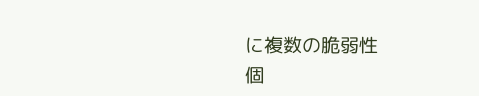に複数の脆弱性
個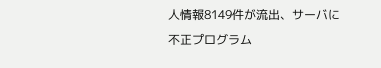人情報8149件が流出、サーバに不正プログラム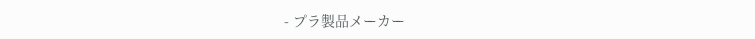- プラ製品メーカー